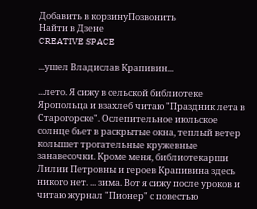Добавить в корзинуПозвонить
Найти в Дзене
CREATIVE SPACE

...ушел Владислав Крапивин...

...лето. Я сижу в сельской библиотеке Яропольца и взахлеб читаю "Праздник лета в Старогорске". Ослепительное июльское солнце бьет в раскрытые окна, теплый ветер колышет трогательные кружевные занавесочки. Кроме меня, библиотекарши Лилии Петровны и героев Крапивина здесь никого нет. ... зима. Вот я сижу после уроков и читаю журнал "Пионер" с повестью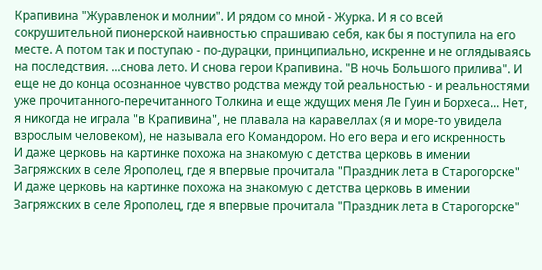Крапивина "Журавленок и молнии". И рядом со мной - Журка. И я со всей сокрушительной пионерской наивностью спрашиваю себя, как бы я поступила на его месте. А потом так и поступаю - по-дурацки, принципиально, искренне и не оглядываясь на последствия. ...снова лето. И снова герои Крапивина. "В ночь Большого прилива". И еще не до конца осознанное чувство родства между той реальностью - и реальностями уже прочитанного-перечитанного Толкина и еще ждущих меня Ле Гуин и Борхеса... Нет, я никогда не играла "в Крапивина", не плавала на каравеллах (я и море-то увидела взрослым человеком), не называла его Командором. Но его вера и его искренность
И даже церковь на картинке похожа на знакомую с детства церковь в имении Загряжских в селе Ярополец, где я впервые прочитала "Праздник лета в Старогорске"
И даже церковь на картинке похожа на знакомую с детства церковь в имении Загряжских в селе Ярополец, где я впервые прочитала "Праздник лета в Старогорске"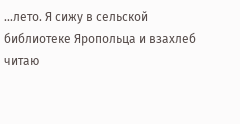...лето. Я сижу в сельской библиотеке Яропольца и взахлеб читаю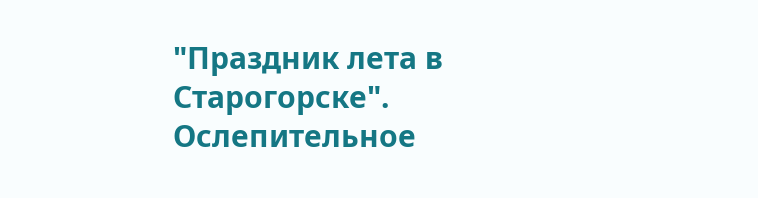"Праздник лета в Старогорске". Ослепительное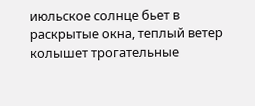июльское солнце бьет в раскрытые окна, теплый ветер колышет трогательные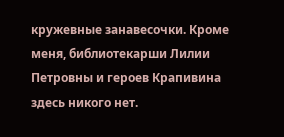кружевные занавесочки. Кроме меня, библиотекарши Лилии Петровны и героев Крапивина здесь никого нет.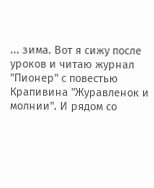... зима. Вот я сижу после уроков и читаю журнал "Пионер" с повестью Крапивина "Журавленок и молнии". И рядом со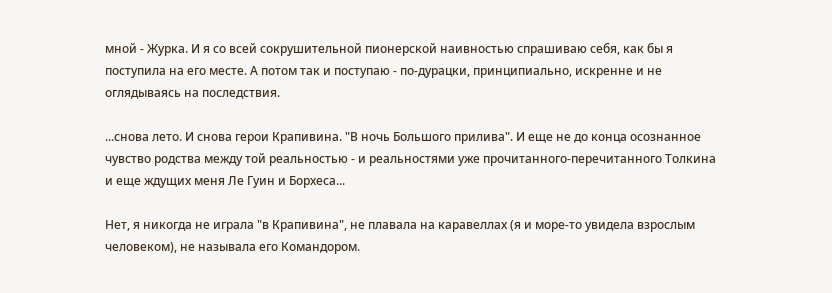мной - Журка. И я со всей сокрушительной пионерской наивностью спрашиваю себя, как бы я поступила на его месте. А потом так и поступаю - по-дурацки, принципиально, искренне и не оглядываясь на последствия.

...снова лето. И снова герои Крапивина. "В ночь Большого прилива". И еще не до конца осознанное чувство родства между той реальностью - и реальностями уже прочитанного-перечитанного Толкина и еще ждущих меня Ле Гуин и Борхеса...

Нет, я никогда не играла "в Крапивина", не плавала на каравеллах (я и море-то увидела взрослым человеком), не называла его Командором.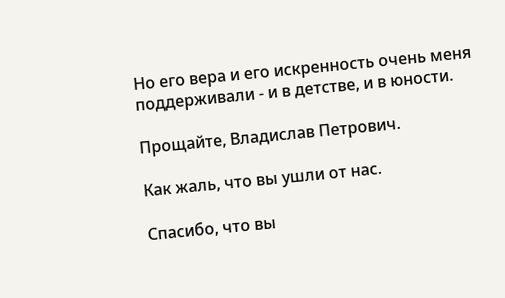Но его вера и его искренность очень меня поддерживали - и в детстве, и в юности.

Прощайте, Владислав Петрович.

Как жаль, что вы ушли от нас.

Спасибо, что вы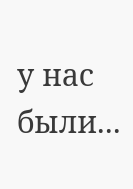у нас были...